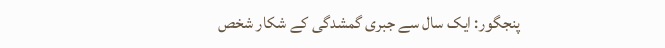پنجگور: ایک سال سے جبری گمشدگی کے شکار شخص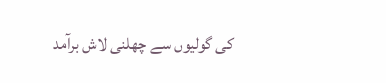کی گولیوں سے چھلنی لاش برآمد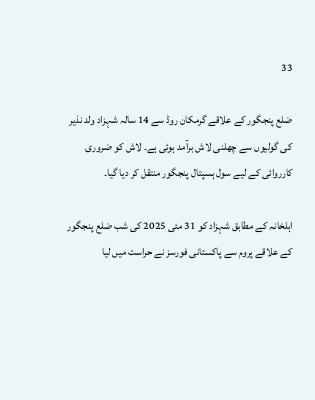33

ضلع پنجگور کے علاقے گرمکان روڈ سے 14 سالہ شہزاد ولد نذیر کی گولیوں سے چھلنی لاش برآمد ہوئی ہے۔ لاش کو ضروری کارروائی کے لیے سول ہسپتال پنجگور منتقل کر دیا گیا۔

اہلخانہ کے مطابق شہزاد کو 31 مئی 2025 کی شب ضلع پنجگور کے علاقے پروم سے پاکستانی فورسز نے حراست میں لیا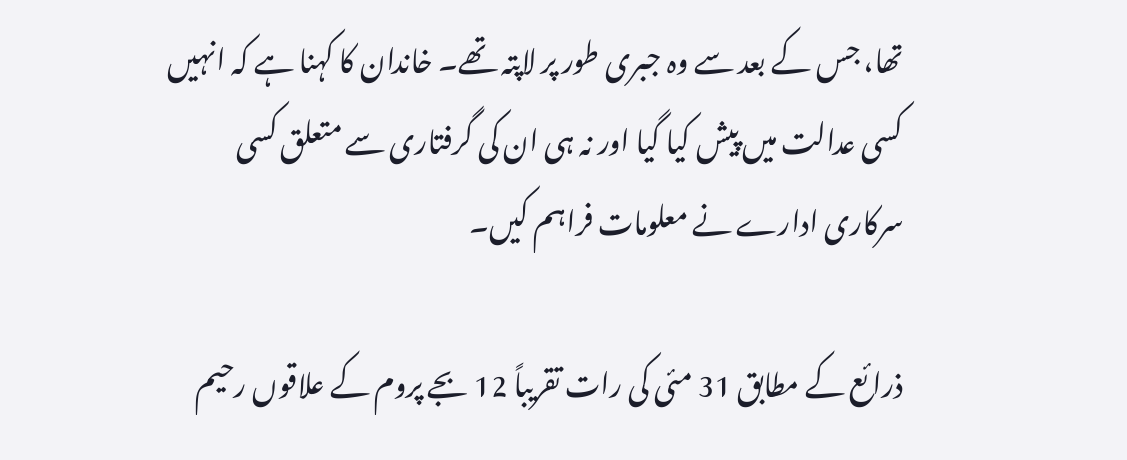تھا، جس کے بعد سے وہ جبری طور پر لاپتہ تھے۔ خاندان کا کہنا ہے کہ انہیں کسی عدالت میں پیش کیا گیا اور نہ ہی ان کی گرفتاری سے متعلق کسی سرکاری ادارے نے معلومات فراہم کیں۔

ذرائع کے مطابق 31 مئی کی رات تقریباً 12 بجے پروم کے علاقوں رحیم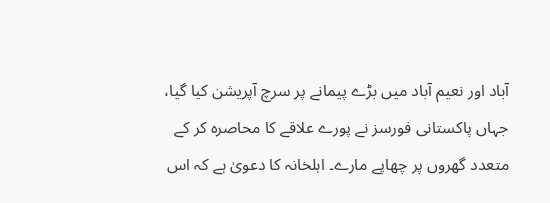آباد اور نعیم آباد میں بڑے پیمانے پر سرچ آپریشن کیا گیا، جہاں پاکستانی فورسز نے پورے علاقے کا محاصرہ کر کے متعدد گھروں پر چھاپے مارے۔ اہلخانہ کا دعویٰ ہے کہ اس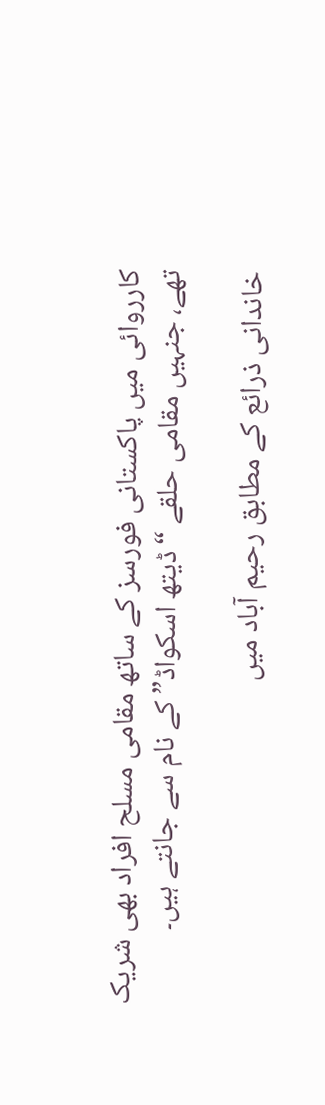کارروائی میں پاکستانی فورسز کے ساتھ مقامی مسلح افراد بھی شریک تھے، جنہیں مقامی حلقے “ڈیتھ اسکواڈ” کے نام سے جانتے ہیں۔

خاندانی ذرائع کے مطابق رحیم آباد میں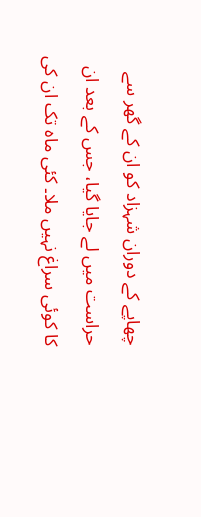چھاپے کے دوران شہزاد کو ان کے گھر سے حراست میں لے جایا گیا، جس کے بعد ان کا کوئی سراغ نہیں ملا۔ کئی ماہ تک ان کی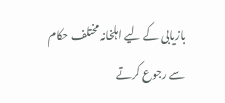بازیابی کے لیے اہلخانہ مختلف حکام سے رجوع کرتے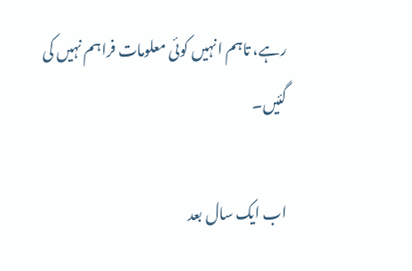رہے، تاہم انہیں کوئی معلومات فراہم نہیں کی گئیں۔

اب ایک سال بعد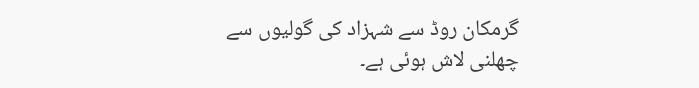گرمکان روڈ سے شہزاد کی گولیوں سے چھلنی لاش ہوئی ہے۔